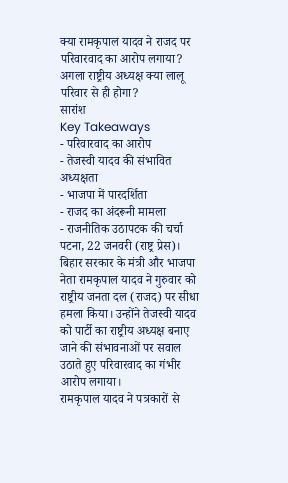क्या रामकृपाल यादव ने राजद पर परिवारवाद का आरोप लगाया? अगला राष्ट्रीय अध्यक्ष क्या लालू परिवार से ही होगा?
सारांश
Key Takeaways
- परिवारवाद का आरोप
- तेजस्वी यादव की संभावित अध्यक्षता
- भाजपा में पारदर्शिता
- राजद का अंदरूनी मामला
- राजनीतिक उठापटक की चर्चा
पटना, 22 जनवरी (राष्ट्र प्रेस)। बिहार सरकार के मंत्री और भाजपा नेता रामकृपाल यादव ने गुरुवार को राष्ट्रीय जनता दल (राजद) पर सीधा हमला किया। उन्होंने तेजस्वी यादव को पार्टी का राष्ट्रीय अध्यक्ष बनाए जाने की संभावनाओं पर सवाल उठाते हुए परिवारवाद का गंभीर आरोप लगाया।
रामकृपाल यादव ने पत्रकारों से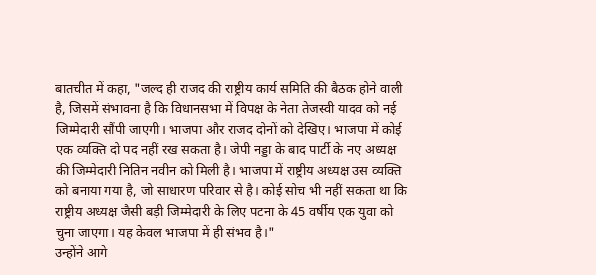बातचीत में कहा, "जल्द ही राजद की राष्ट्रीय कार्य समिति की बैठक होने वाली है, जिसमें संभावना है कि विधानसभा में विपक्ष के नेता तेजस्वी यादव को नई जिम्मेदारी सौंपी जाएगी। भाजपा और राजद दोनों को देखिए। भाजपा में कोई एक व्यक्ति दो पद नहीं रख सकता है। जेपी नड्डा के बाद पार्टी के नए अध्यक्ष की जिम्मेदारी नितिन नवीन को मिली है। भाजपा में राष्ट्रीय अध्यक्ष उस व्यक्ति को बनाया गया है, जो साधारण परिवार से है। कोई सोच भी नहीं सकता था कि राष्ट्रीय अध्यक्ष जैसी बड़ी जिम्मेदारी के लिए पटना के 45 वर्षीय एक युवा को चुना जाएगा। यह केवल भाजपा में ही संभव है।"
उन्होंने आगे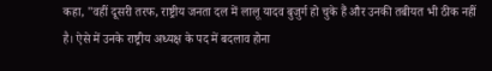कहा, "वहीं दूसरी तरफ, राष्ट्रीय जनता दल में लालू यादव बुजुर्ग हो चुके हैं और उनकी तबीयत भी ठीक नहीं है। ऐसे में उनके राष्ट्रीय अध्यक्ष के पद में बदलाव होना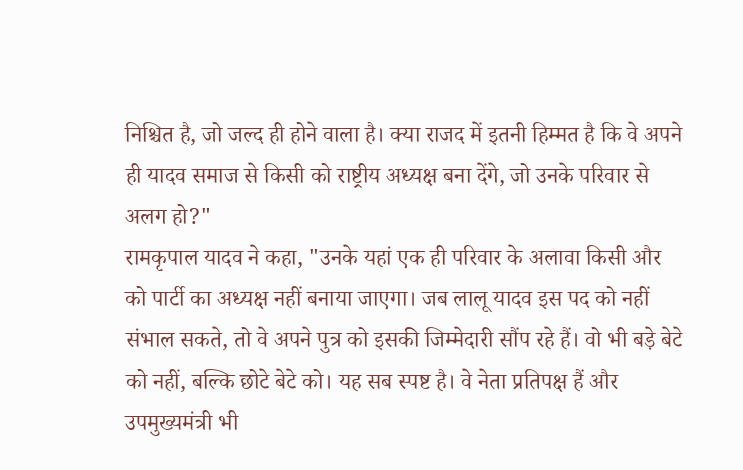निश्चित है, जो जल्द ही होने वाला है। क्या राजद में इतनी हिम्मत है कि वे अपने ही यादव समाज से किसी को राष्ट्रीय अध्यक्ष बना देंगे, जो उनके परिवार से अलग हो?"
रामकृपाल यादव ने कहा, "उनके यहां एक ही परिवार के अलावा किसी और को पार्टी का अध्यक्ष नहीं बनाया जाएगा। जब लालू यादव इस पद को नहीं संभाल सकते, तो वे अपने पुत्र को इसकी जिम्मेदारी सौंप रहे हैं। वो भी बड़े बेटे को नहीं, बल्कि छोटे बेटे को। यह सब स्पष्ट है। वे नेता प्रतिपक्ष हैं और उपमुख्यमंत्री भी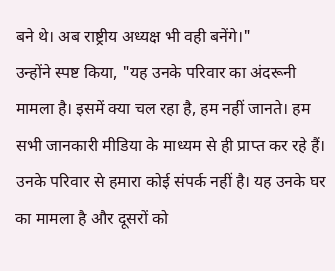बने थे। अब राष्ट्रीय अध्यक्ष भी वही बनेंगे।"
उन्होंने स्पष्ट किया, "यह उनके परिवार का अंदरूनी मामला है। इसमें क्या चल रहा है, हम नहीं जानते। हम सभी जानकारी मीडिया के माध्यम से ही प्राप्त कर रहे हैं। उनके परिवार से हमारा कोई संपर्क नहीं है। यह उनके घर का मामला है और दूसरों को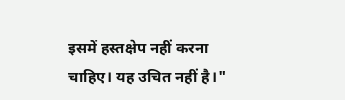इसमें हस्तक्षेप नहीं करना चाहिए। यह उचित नहीं है।"